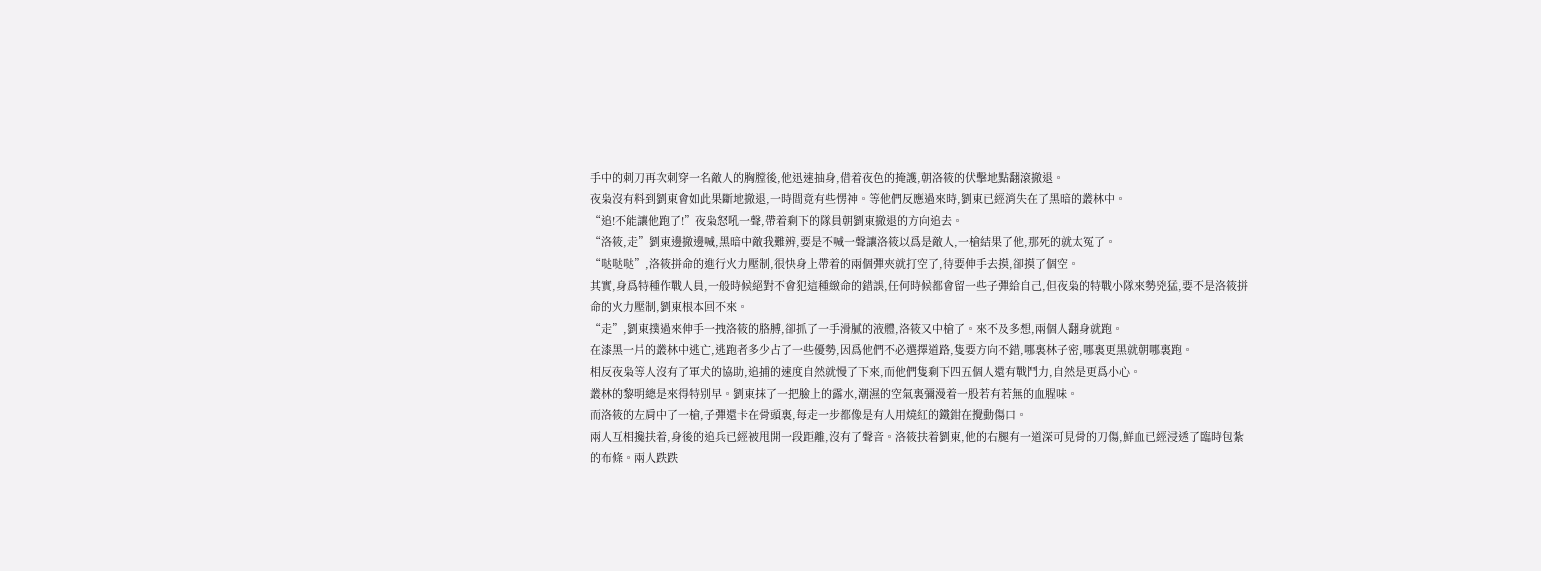手中的刺刀再次刺穿一名敵人的胸膛後,他迅速抽身,借着夜色的掩護,朝洛筱的伏擊地點翻滾撤退。
夜枭沒有料到劉東會如此果斷地撤退,一時間竟有些愣神。等他們反應過來時,劉東已經消失在了黑暗的叢林中。
“追!不能讓他跑了!”夜枭怒吼一聲,帶着剩下的隊員朝劉東撤退的方向追去。
“洛筱,走”劉東邊撤邊喊,黑暗中敵我難辨,要是不喊一聲讓洛筱以爲是敵人,一槍結果了他,那死的就太冤了。
“哒哒哒”,洛筱拼命的進行火力壓制,很快身上帶着的兩個彈夾就打空了,待要伸手去摸,卻摸了個空。
其實,身爲特種作戰人員,一般時候絕對不會犯這種緻命的錯誤,任何時候都會留一些子彈給自己,但夜枭的特戰小隊來勢兇猛,要不是洛筱拼命的火力壓制,劉東根本回不來。
“走”,劉東撲過來伸手一拽洛筱的胳膊,卻抓了一手滑膩的液體,洛筱又中槍了。來不及多想,兩個人翻身就跑。
在漆黑一片的叢林中逃亡,逃跑者多少占了一些優勢,因爲他們不必選擇道路,隻要方向不錯,哪裏林子密,哪裏更黑就朝哪裏跑。
相反夜枭等人沒有了軍犬的協助,追捕的速度自然就慢了下來,而他們隻剩下四五個人還有戰鬥力,自然是更爲小心。
叢林的黎明總是來得特别早。劉東抹了一把臉上的露水,潮濕的空氣裏彌漫着一股若有若無的血腥味。
而洛筱的左肩中了一槍,子彈還卡在骨頭裏,每走一步都像是有人用燒紅的鐵鉗在攪動傷口。
兩人互相攙扶着,身後的追兵已經被甩開一段距離,沒有了聲音。洛筱扶着劉東,他的右腿有一道深可見骨的刀傷,鮮血已經浸透了臨時包紮的布條。兩人跌跌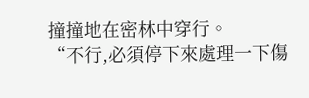撞撞地在密林中穿行。
“不行,必須停下來處理一下傷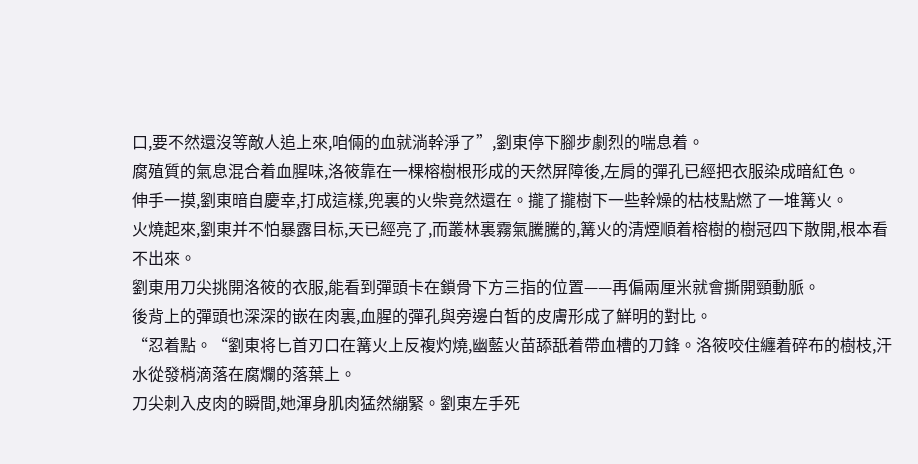口,要不然還沒等敵人追上來,咱倆的血就淌幹淨了”,劉東停下腳步劇烈的喘息着。
腐殖質的氣息混合着血腥味,洛筱靠在一棵榕樹根形成的天然屏障後,左肩的彈孔已經把衣服染成暗紅色。
伸手一摸,劉東暗自慶幸,打成這樣,兜裏的火柴竟然還在。攏了攏樹下一些幹燥的枯枝點燃了一堆篝火。
火燒起來,劉東并不怕暴露目标,天已經亮了,而叢林裏霧氣騰騰的,篝火的清煙順着榕樹的樹冠四下散開,根本看不出來。
劉東用刀尖挑開洛筱的衣服,能看到彈頭卡在鎖骨下方三指的位置——再偏兩厘米就會撕開頸動脈。
後背上的彈頭也深深的嵌在肉裏,血腥的彈孔與旁邊白皙的皮膚形成了鮮明的對比。
“忍着點。“劉東将匕首刃口在篝火上反複灼燒,幽藍火苗舔舐着帶血槽的刀鋒。洛筱咬住纏着碎布的樹枝,汗水從發梢滴落在腐爛的落葉上。
刀尖刺入皮肉的瞬間,她渾身肌肉猛然繃緊。劉東左手死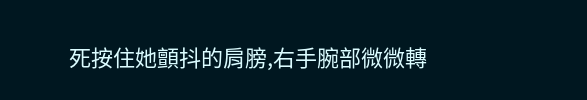死按住她顫抖的肩膀,右手腕部微微轉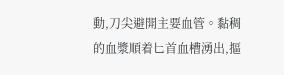動,刀尖避開主要血管。黏稠的血漿順着匕首血槽湧出,摳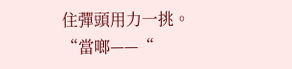住彈頭用力一挑。
“當啷——“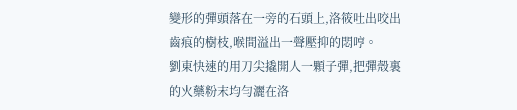變形的彈頭落在一旁的石頭上,洛筱吐出咬出齒痕的樹枝,喉間溢出一聲壓抑的悶哼。
劉東快速的用刀尖撬開人一顆子彈,把彈殼裏的火藥粉末均勻灑在洛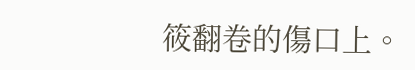筱翻卷的傷口上。